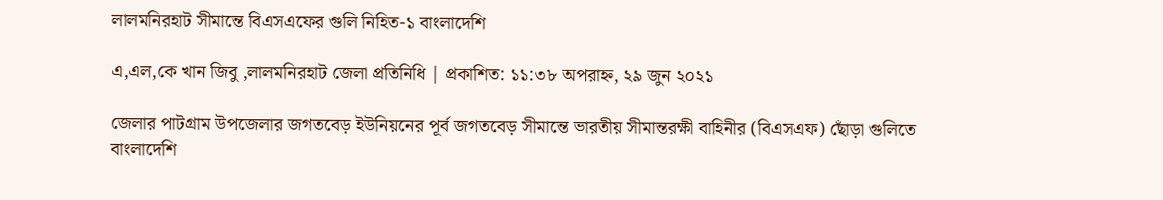লালমনিরহাট সীমান্তে বিএসএফের গুলি নিহিত-১ বাংলাদেশি

এ,এল,কে খান জিবু ,লালমনিরহাট জেলা প্রতিনিধি | প্রকাশিত: ১১:৩৮ অপরাহ্ন, ২৯ জুন ২০২১

জেলার পাটগ্রাম উপজেলার জগতবেড় ইউনিয়নের পূর্ব জগতবেড় সীমান্তে ভারতীয় সীমান্তরক্ষী বাহিনীর (বিএসএফ) ছোঁড়া গুলিতে বাংলাদেশি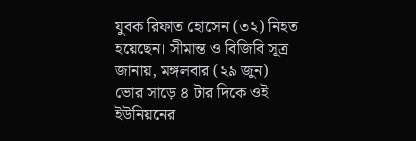যুবক রিফাত হোসেন (৩২) নিহত হয়েছেন। সীমান্ত ও বিজিবি সূত্র জানায়, মঙ্গলবার (২৯ জুন) ভোর সাড়ে ৪ টার দিকে ওই ইউনিয়নের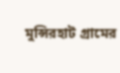মুন্সিরহাট গ্রামের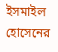ইসমাইল হোসেনের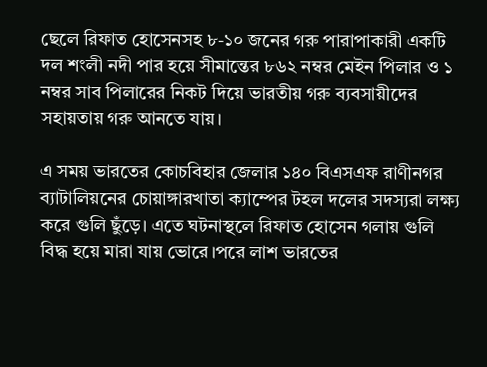ছেলে রিফাত হোসেনসহ ৮-১০ জনের গরু পারাপাকারী একটি দল শংলী নদী পার হয়ে সীমান্তের ৮৬২ নম্বর মেইন পিলার ও ১ নম্বর সাব পিলারের নিকট দিয়ে ভারতীয় গরু ব্যবসায়ীদের সহায়তায় গরু আনতে যায়।

এ সময় ভারতের কোচবিহার জেলার ১৪০ বিএসএফ রাণীনগর ব্যাটালিয়নের চোয়াঙ্গারখাতা ক্যাম্পের টহল দলের সদস্যরা লক্ষ্য করে গুলি ছুঁড়ে। এতে ঘটনাস্থলে রিফাত হোসেন গলায় গুলি বিদ্ধ হয়ে মারা যায় ভোরে।পরে লাশ ভারতের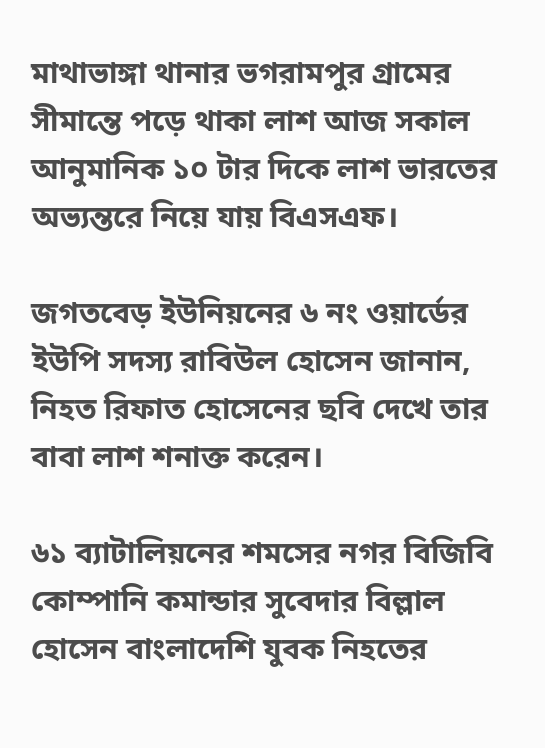মাথাভাঙ্গা থানার ভগরামপুর গ্রামের সীমান্তে পড়ে থাকা লাশ আজ সকাল আনুমানিক ১০ টার দিকে লাশ ভারতের অভ্যন্তরে নিয়ে যায় বিএসএফ।

জগতবেড় ইউনিয়নের ৬ নং ওয়ার্ডের ইউপি সদস্য রাবিউল হোসেন জানান, নিহত রিফাত হোসেনের ছবি দেখে তার বাবা লাশ শনাক্ত করেন।

৬১ ব্যাটালিয়নের শমসের নগর বিজিবি কোম্পানি কমান্ডার সুবেদার বিল্লাল হোসেন বাংলাদেশি যুবক নিহতের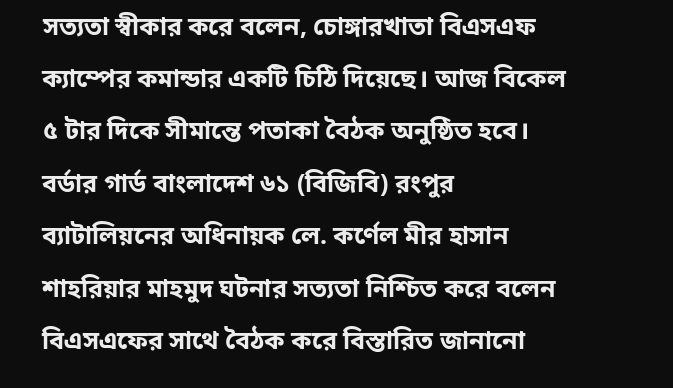সত্যতা স্বীকার করে বলেন, চোঙ্গারখাতা বিএসএফ ক্যাম্পের কমান্ডার একটি চিঠি দিয়েছে। আজ বিকেল ৫ টার দিকে সীমান্তে পতাকা বৈঠক অনুষ্ঠিত হবে।  বর্ডার গার্ড বাংলাদেশ ৬১ (বিজিবি) রংপুর ব্যাটালিয়নের অধিনায়ক লে. কর্ণেল মীর হাসান শাহরিয়ার মাহমুদ ঘটনার সত্যতা নিশ্চিত করে বলেন  বিএসএফের সাথে বৈঠক করে বিস্তারিত জানানো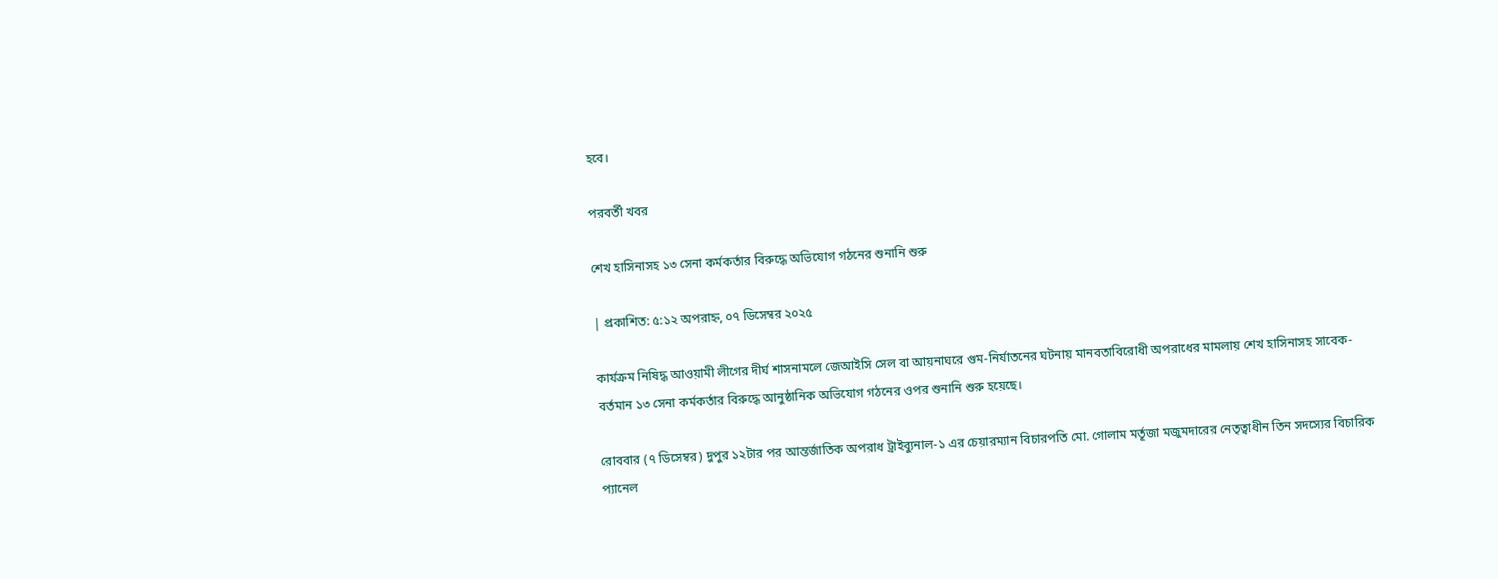হবে।

পরবর্তী খবর

শেখ হাসিনাসহ ১৩ সেনা কর্মকর্তার বিরুদ্ধে অভিযোগ গঠনের শুনানি শুরু

| প্রকাশিত: ৫:১২ অপরাহ্ন, ০৭ ডিসেম্বর ২০২৫

কার্যক্রম নিষিদ্ধ আওয়ামী লীগের দীর্ঘ শাসনামলে জেআইসি সেল বা আয়নাঘরে গুম-নির্যাতনের ঘটনায় মানবতাবিরোধী অপরাধের মামলায় শেখ হাসিনাসহ সাবেক-বর্তমান ১৩ সেনা কর্মকর্তার বিরুদ্ধে আনুষ্ঠানিক অভিযোগ গঠনের ওপর শুনানি শুরু হয়েছে।

রোববার (৭ ডিসেম্বর) দুপুর ১২টার পর আন্তর্জাতিক অপরাধ ট্রাইব্যুনাল-১ এর চেয়ারম্যান বিচারপতি মো. গোলাম মর্তূজা মজুমদারের নেতৃত্বাধীন তিন সদস্যের বিচারিক প্যানেল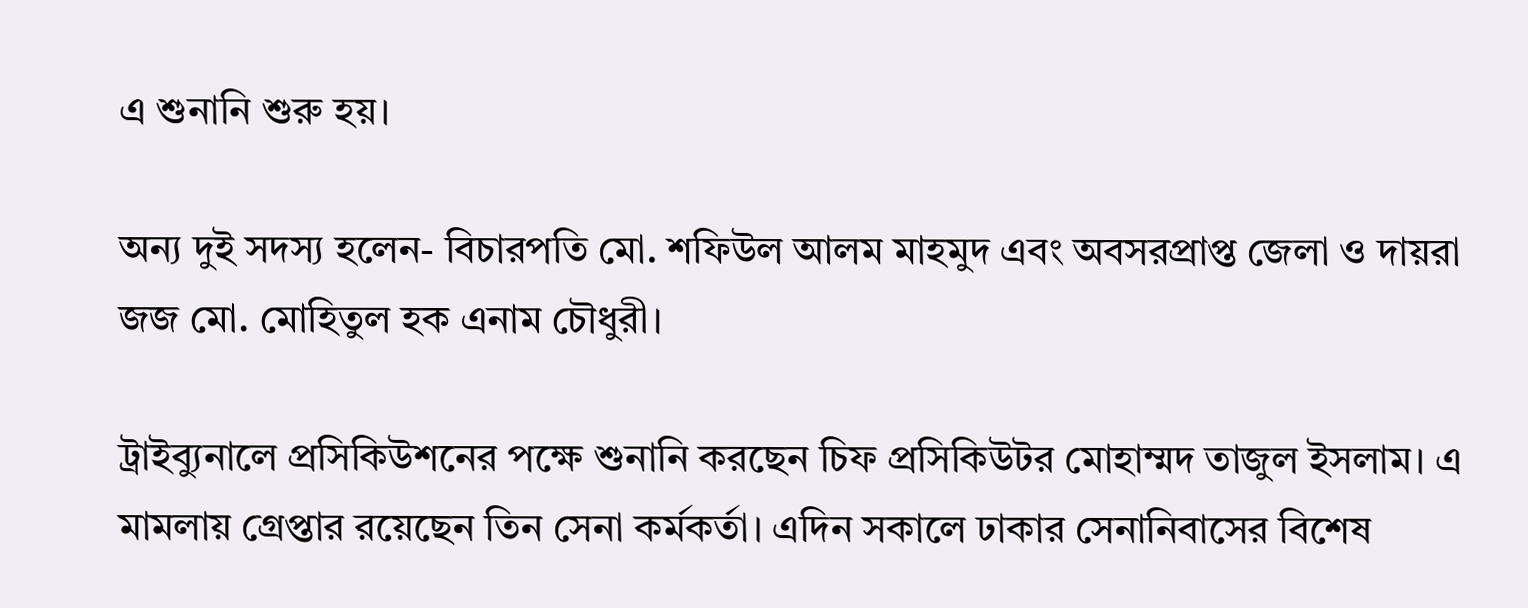এ শুনানি শুরু হয়।

অন্য দুই সদস্য হলেন- বিচারপতি মো. শফিউল আলম মাহমুদ এবং অবসরপ্রাপ্ত জেলা ও দায়রা জজ মো. মোহিতুল হক এনাম চৌধুরী।

ট্রাইব্যুনালে প্রসিকিউশনের পক্ষে শুনানি করছেন চিফ প্রসিকিউটর মোহাম্মদ তাজুল ইসলাম। এ মামলায় গ্রেপ্তার রয়েছেন তিন সেনা কর্মকর্তা। এদিন সকালে ঢাকার সেনানিবাসের বিশেষ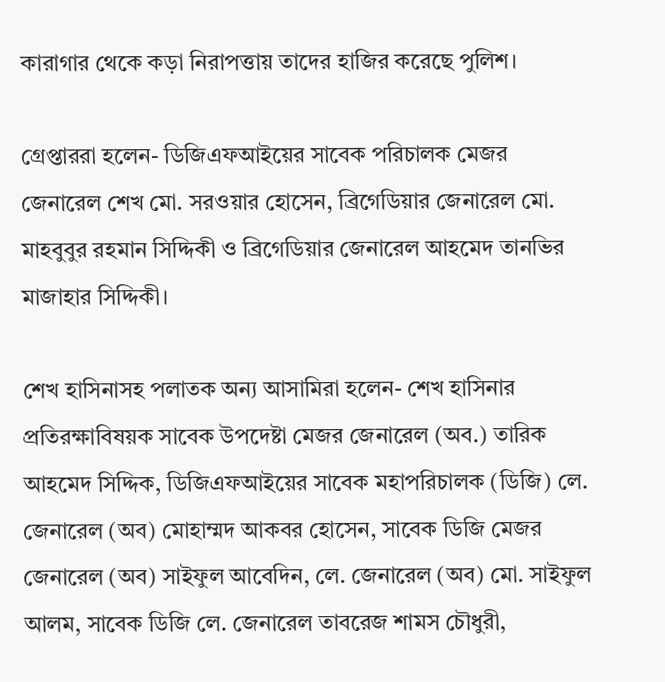কারাগার থেকে কড়া নিরাপত্তায় তাদের হাজির করেছে পুলিশ।

গ্রেপ্তাররা হলেন- ডিজিএফআইয়ের সাবেক পরিচালক মেজর জেনারেল শেখ মো. সরওয়ার হোসেন, ব্রিগেডিয়ার জেনারেল মো. মাহবুবুর রহমান সিদ্দিকী ও ব্রিগেডিয়ার জেনারেল আহমেদ তানভির মাজাহার সিদ্দিকী।

শেখ হাসিনাসহ পলাতক অন্য আসামিরা হলেন- শেখ হাসিনার প্রতিরক্ষাবিষয়ক সাবেক উপদেষ্টা মেজর জেনারেল (অব.) তারিক আহমেদ সিদ্দিক, ডিজিএফআইয়ের সাবেক মহাপরিচালক (ডিজি) লে. জেনারেল (অব) মোহাম্মদ আকবর হোসেন, সাবেক ডিজি মেজর জেনারেল (অব) সাইফুল আবেদিন, লে. জেনারেল (অব) মো. সাইফুল আলম, সাবেক ডিজি লে. জেনারেল তাবরেজ শামস চৌধুরী,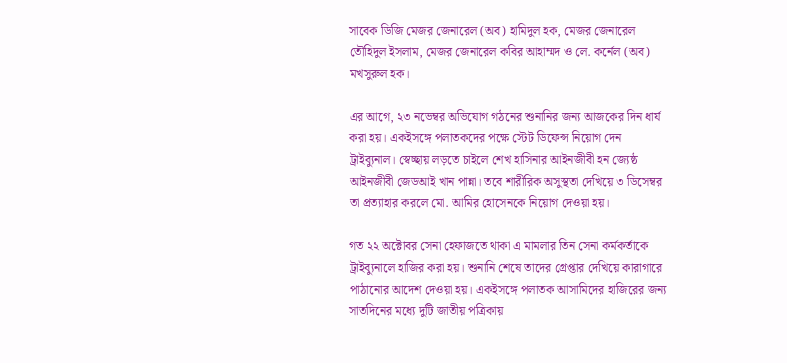সাবেক ডিজি মেজর জেনারেল (অব) হামিদুল হক, মেজর জেনারেল তৌহিদুল ইসলাম, মেজর জেনারেল কবির আহাম্মদ ও লে. কর্নেল (অব) মখসুরুল হক।

এর আগে, ২৩ নভেম্বর অভিযোগ গঠনের শুনানির জন্য আজকের দিন ধার্য করা হয়। একইসঙ্গে পলাতকদের পক্ষে স্টেট ডিফেন্স নিয়োগ দেন ট্রাইব্যুনাল। স্বেচ্ছায় লড়তে চাইলে শেখ হাসিনার আইনজীবী হন জ্যেষ্ঠ আইনজীবী জেডআই খান পান্না। তবে শারীরিক অসুস্থতা দেখিয়ে ৩ ডিসেম্বর তা প্রত্যাহার করলে মো. আমির হোসেনকে নিয়োগ দেওয়া হয়।

গত ২২ অক্টোবর সেনা হেফাজতে থাকা এ মামলার তিন সেনা কর্মকর্তাকে ট্রাইব্যুনালে হাজির করা হয়। শুনানি শেষে তাদের গ্রেপ্তার দেখিয়ে কারাগারে পাঠানোর আদেশ দেওয়া হয়। একইসঙ্গে পলাতক আসামিদের হাজিরের জন্য সাতদিনের মধ্যে দুটি জাতীয় পত্রিকায়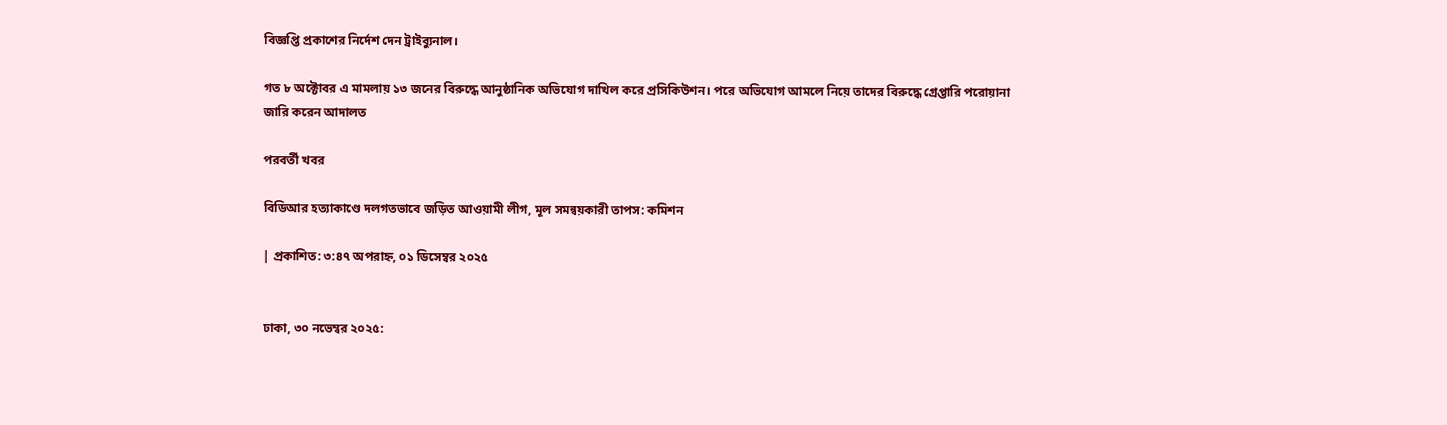বিজ্ঞপ্তি প্রকাশের নির্দেশ দেন ট্রাইব্যুনাল।

গত ৮ অক্টোবর এ মামলায় ১৩ জনের বিরুদ্ধে আনুষ্ঠানিক অভিযোগ দাখিল করে প্রসিকিউশন। পরে অভিযোগ আমলে নিয়ে তাদের বিরুদ্ধে গ্রেপ্তারি পরোয়ানা জারি করেন আদালত

পরবর্তী খবর

বিডিআর হত্যাকাণ্ডে দলগতভাবে জড়িত আওয়ামী লীগ, মূল সমন্বয়কারী তাপস: কমিশন

| প্রকাশিত: ৩:৪৭ অপরাহ্ন, ০১ ডিসেম্বর ২০২৫


ঢাকা, ৩০ নভেম্বর ২০২৫: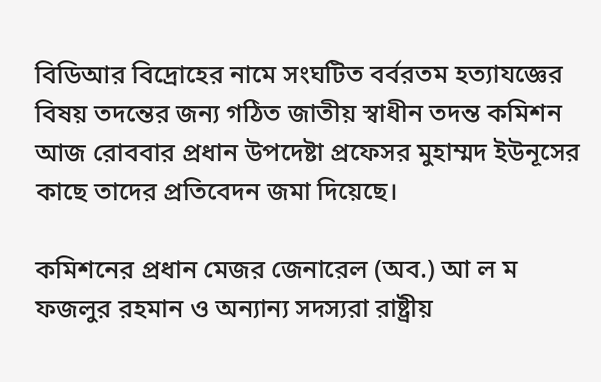বিডিআর বিদ্রোহের নামে সংঘটিত বর্বরতম হত্যাযজ্ঞের বিষয় তদন্তের জন্য গঠিত জাতীয় স্বাধীন তদন্ত কমিশন আজ রোববার প্রধান উপদেষ্টা প্রফেসর মুহাম্মদ ইউনূসের কাছে তাদের প্রতিবেদন জমা দিয়েছে।

কমিশনের প্রধান মেজর জেনারেল (অব.) আ ল ম ফজলুর রহমান ও অন্যান্য সদস্যরা রাষ্ট্রীয়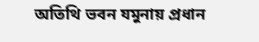অতিথি ভবন যমুনায় প্রধান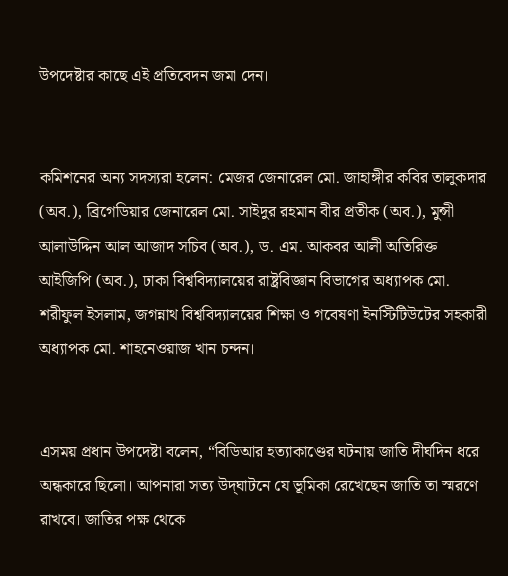উপদেষ্টার কাছে এই প্রতিবেদন জমা দেন।


কমিশনের অন্য সদস্যরা হলেন: মেজর জেনারেল মো. জাহাঙ্গীর কবির তালুকদার (অব.), ব্রিগেডিয়ার জেনারেল মো. সাইদুর রহমান বীর প্রতীক (অব.), মুন্সী আলাউদ্দিন আল আজাদ সচিব (অব.), ড. এম. আকবর আলী অতিরিক্ত আইজিপি (অব.), ঢাকা বিশ্ববিদ্যালয়ের রাষ্ট্রবিজ্ঞান বিভাগের অধ্যাপক মো. শরীফুল ইসলাম, জগন্নাথ বিশ্ববিদ্যালয়ের শিক্ষা ও গবেষণা ইনস্টিটিউটের সহকারী অধ্যাপক মো. শাহনেওয়াজ খান চন্দন।


এসময় প্রধান উপদেষ্টা বলেন, “বিডিআর হত্যাকাণ্ডের ঘটনায় জাতি দীর্ঘদিন ধরে অন্ধকারে ছিলো। আপনারা সত্য উদ্‌ঘাটনে যে ভূমিকা রেখেছেন জাতি তা স্মরণে রাখবে। জাতির পক্ষ থেকে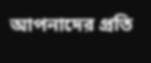আপনাদের প্রতি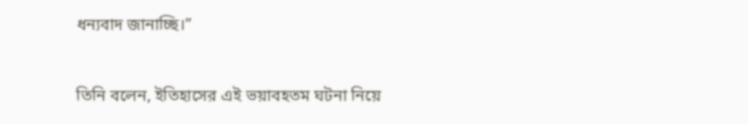ধন্যবাদ জানাচ্ছি।”


তিনি বলেন, ইতিহাসের এই ভয়াবহতম ঘটনা নিয়ে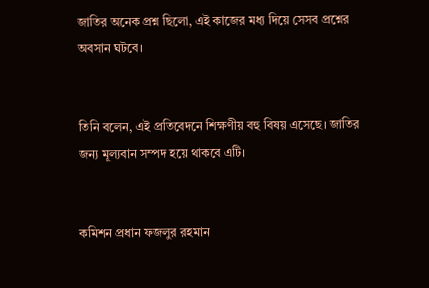জাতির অনেক প্রশ্ন ছিলো, এই কাজের মধ্য দিয়ে সেসব প্রশ্নের অবসান ঘটবে।


তিনি বলেন, এই প্রতিবেদনে শিক্ষণীয় বহু বিষয় এসেছে। জাতির জন্য মূল্যবান সম্পদ হয়ে থাকবে এটি।


কমিশন প্রধান ফজলুর রহমান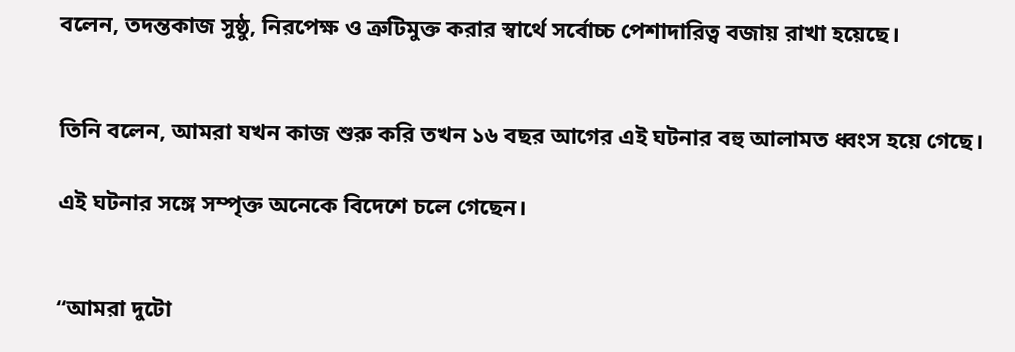বলেন, তদন্তকাজ সুষ্ঠু, নিরপেক্ষ ও ত্রুটিমুক্ত করার স্বার্থে সর্বোচ্চ পেশাদারিত্ব বজায় রাখা হয়েছে।


তিনি বলেন, আমরা যখন কাজ শুরু করি তখন ১৬ বছর আগের এই ঘটনার বহু আলামত ধ্বংস হয়ে গেছে।

এই ঘটনার সঙ্গে সম্পৃক্ত অনেকে বিদেশে চলে গেছেন।


“আমরা দুটো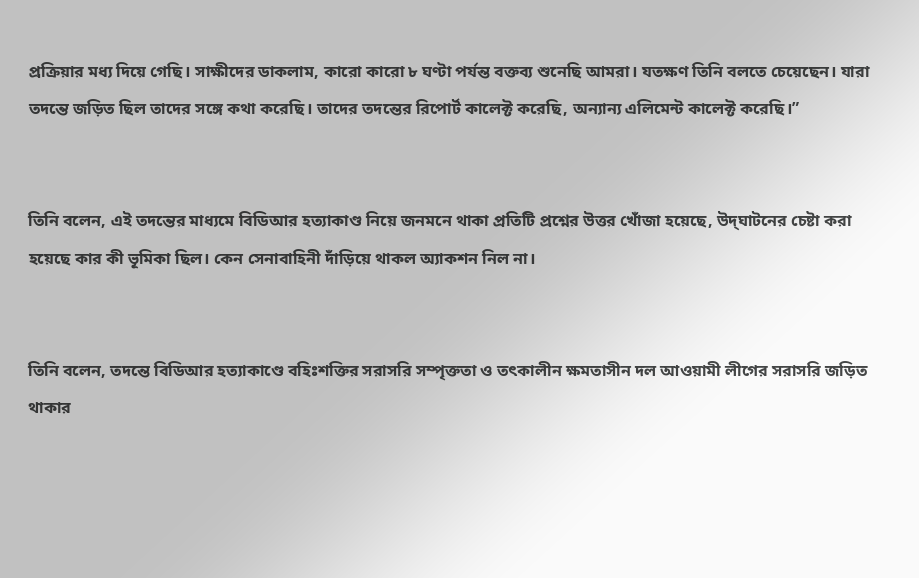প্রক্রিয়ার মধ্য দিয়ে গেছি। সাক্ষীদের ডাকলাম, কারো কারো ৮ ঘণ্টা পর্যন্ত বক্তব্য শুনেছি আমরা। যতক্ষণ তিনি বলতে চেয়েছেন। যারা তদন্তে জড়িত ছিল তাদের সঙ্গে কথা করেছি। তাদের তদন্তের রিপোর্ট কালেক্ট করেছি, অন্যান্য এলিমেন্ট কালেক্ট করেছি।”


তিনি বলেন, এই তদন্তের মাধ্যমে বিডিআর হত্যাকাণ্ড নিয়ে জনমনে থাকা প্রতিটি প্রশ্নের উত্তর খোঁজা হয়েছে, উদ্‌ঘাটনের চেষ্টা করা হয়েছে কার কী ভূমিকা ছিল। কেন সেনাবাহিনী দাঁড়িয়ে থাকল অ্যাকশন নিল না।


তিনি বলেন, তদন্তে বিডিআর হত্যাকাণ্ডে বহিঃশক্তির সরাসরি সম্পৃক্ততা ও তৎকালীন ক্ষমতাসীন দল আওয়ামী লীগের সরাসরি জড়িত থাকার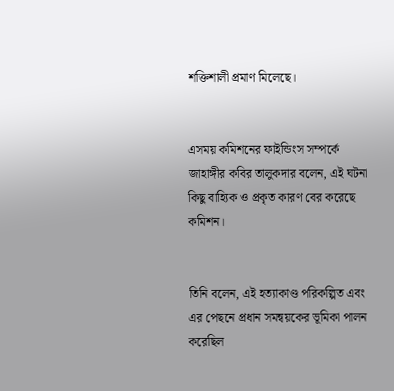শক্তিশালী প্রমাণ মিলেছে।


এসময় কমিশনের ফাইন্ডিংস সম্পর্কে জাহাঙ্গীর কবির তালুকদার বলেন, এই ঘটনা কিছু বাহ্যিক ও প্রকৃত কারণ বের করেছে কমিশন।


তিনি বলেন, এই হত্যাকাণ্ড পরিকল্পিত এবং এর পেছনে প্রধান সমন্বয়কের ভূমিকা পালন করেছিল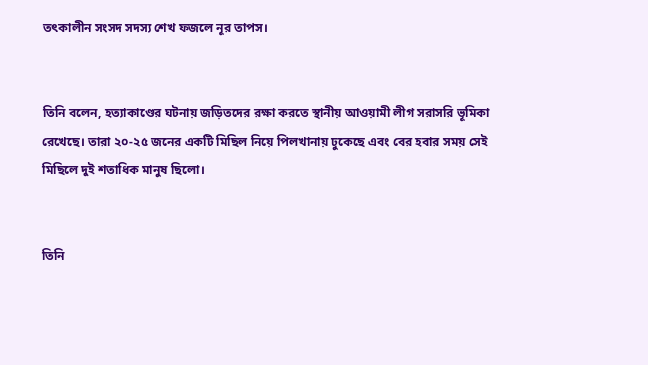তৎকালীন সংসদ সদস্য শেখ ফজলে নূর তাপস।


তিনি বলেন, হত্যাকাণ্ডের ঘটনায় জড়িতদের রক্ষা করতে স্থানীয় আওয়ামী লীগ সরাসরি ভূমিকা রেখেছে। তারা ২০-২৫ জনের একটি মিছিল নিয়ে পিলখানায় ঢুকেছে এবং বের হবার সময় সেই মিছিলে দুই শতাধিক মানুষ ছিলো।


তিনি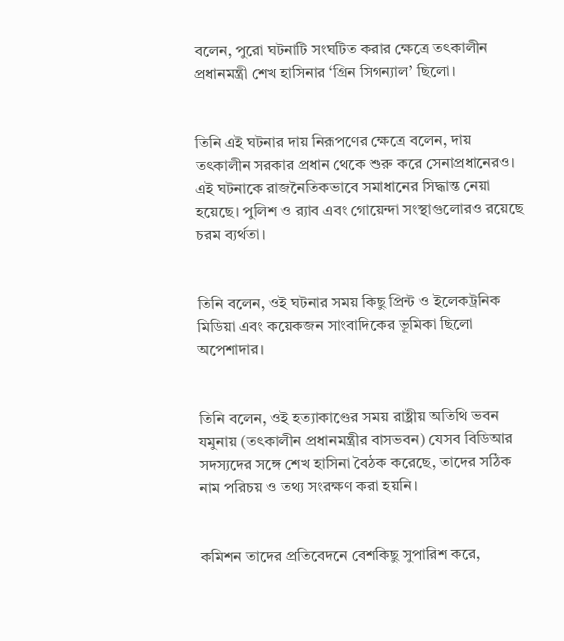বলেন, পুরো ঘটনাটি সংঘটিত করার ক্ষেত্রে তৎকালীন প্রধানমন্ত্রী শেখ হাসিনার ‘গ্রিন সিগন্যাল’ ছিলো।


তিনি এই ঘটনার দায় নিরূপণের ক্ষেত্রে বলেন, দায় তৎকালীন সরকার প্রধান থেকে শুরু করে সেনাপ্রধানেরও। এই ঘটনাকে রাজনৈতিকভাবে সমাধানের সিদ্ধান্ত নেয়া হয়েছে। পুলিশ ও র‍্যাব এবং গোয়েন্দা সংস্থাগুলোরও রয়েছে চরম ব্যর্থতা।


তিনি বলেন, ওই ঘটনার সময় কিছু প্রিন্ট ও ইলেকট্রনিক মিডিয়া এবং কয়েকজন সাংবাদিকের ভূমিকা ছিলো অপেশাদার।


তিনি বলেন, ওই হত্যাকাণ্ডের সময় রাষ্ট্রীয় অতিথি ভবন যমুনায় (তৎকালীন প্রধানমন্ত্রীর বাসভবন) যেসব বিডিআর সদস্যদের সঙ্গে শেখ হাসিনা বৈঠক করেছে, তাদের সঠিক নাম পরিচয় ও তথ্য সংরক্ষণ করা হয়নি।


কমিশন তাদের প্রতিবেদনে বেশকিছু সুপারিশ করে,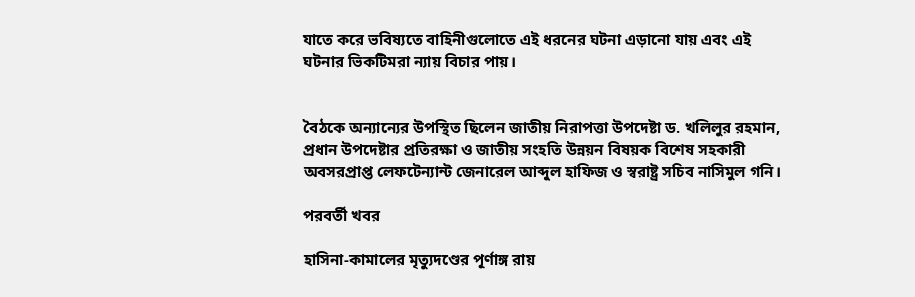যাতে করে ভবিষ্যতে বাহিনীগুলোতে এই ধরনের ঘটনা এড়ানো যায় এবং এই ঘটনার ভিকটিমরা ন‍্যায় বিচার পায়।


বৈঠকে অন্যান্যের উপস্থিত ছিলেন জাতীয় নিরাপত্তা উপদেষ্টা ড. খলিলুর রহমান, প্রধান উপদেষ্টার প্রতিরক্ষা ও জাতীয় সংহতি উন্নয়ন বিষয়ক বিশেষ সহকারী অবসরপ্রাপ্ত লেফটেন্যান্ট জেনারেল আব্দুল হাফিজ ও স্বরাষ্ট্র সচিব নাসিমুল গনি।

পরবর্তী খবর

হাসিনা-কামালের মৃত্যুদণ্ডের পূর্ণাঙ্গ রায়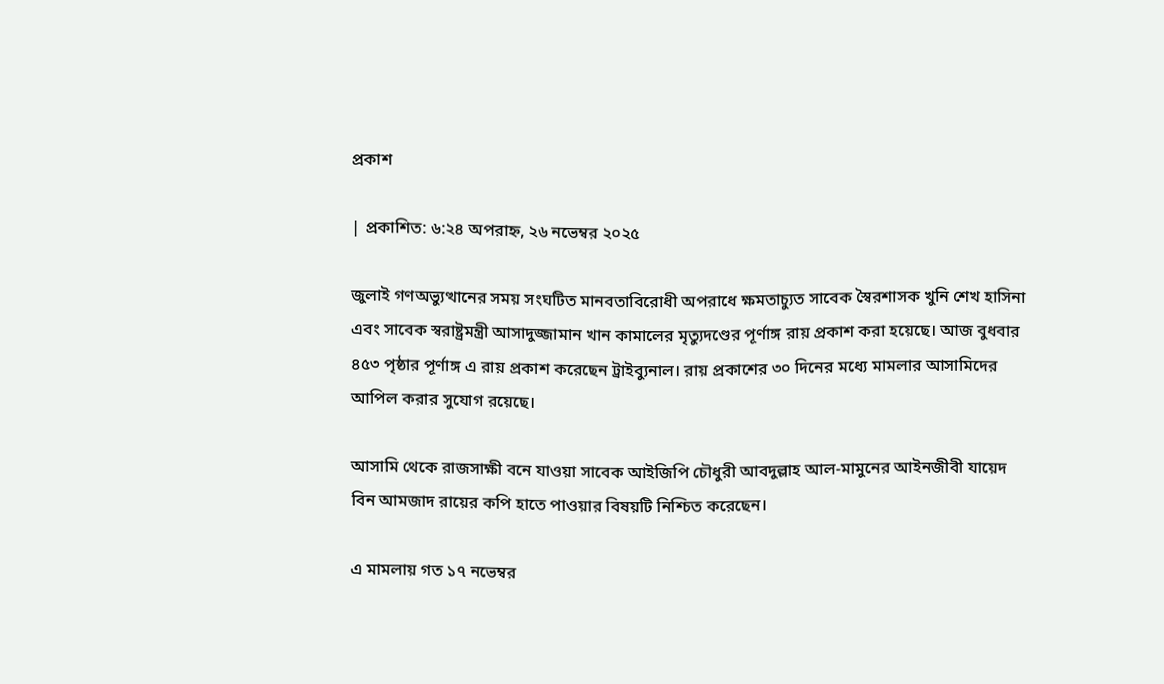প্রকাশ

| প্রকাশিত: ৬:২৪ অপরাহ্ন, ২৬ নভেম্বর ২০২৫

জুলাই গণঅভ্যুত্থানের সময় সংঘটিত মানবতাবিরোধী অপরাধে ক্ষমতাচ্যুত সাবেক স্বৈরশাসক খুনি শেখ হাসিনা এবং সাবেক স্বরাষ্ট্রমন্ত্রী আসাদুজ্জামান খান কামালের মৃত্যুদণ্ডের পূর্ণাঙ্গ রায় প্রকাশ করা হয়েছে। আজ বুধবার ৪৫৩ পৃষ্ঠার পূর্ণাঙ্গ এ রায় প্রকাশ করেছেন ট্রাইব্যুনাল। রায় প্রকাশের ৩০ দিনের মধ্যে মামলার আসামিদের আপিল করার সুযোগ রয়েছে।

আসামি থেকে রাজসাক্ষী বনে যাওয়া সাবেক আইজিপি চৌধুরী আবদুল্লাহ আল-মামুনের আইনজীবী যায়েদ বিন আমজাদ রায়ের কপি হাতে পাওয়ার বিষয়টি নিশ্চিত করেছেন।

এ মামলায় গত ১৭ নভেম্বর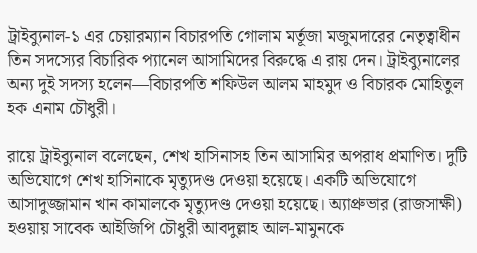ট্রাইব্যুনাল-১ এর চেয়ারম্যান বিচারপতি গোলাম মর্তূজা মজুমদারের নেতৃত্বাধীন তিন সদস্যের বিচারিক প্যানেল আসামিদের বিরুদ্ধে এ রায় দেন। ট্রাইব্যুনালের অন্য দুই সদস্য হলেন—বিচারপতি শফিউল আলম মাহমুদ ও বিচারক মোহিতুল হক এনাম চৌধুরী।

রায়ে ট্রাইব্যুনাল বলেছেন, শেখ হাসিনাসহ তিন আসামির অপরাধ প্রমাণিত। দুটি অভিযোগে শেখ হাসিনাকে মৃত্যুদণ্ড দেওয়া হয়েছে। একটি অভিযোগে আসাদুজ্জামান খান কামালকে মৃত্যুদণ্ড দেওয়া হয়েছে। অ্যাপ্রুভার (রাজসাক্ষী) হওয়ায় সাবেক আইজিপি চৌধুরী আবদুল্লাহ আল-মামুনকে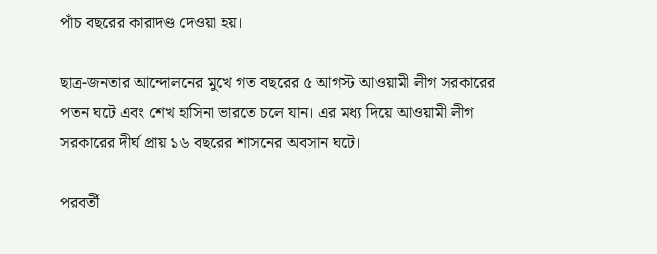পাঁচ বছরের কারাদণ্ড দেওয়া হয়।

ছাত্র-জনতার আন্দোলনের মুখে গত বছরের ৫ আগস্ট আওয়ামী লীগ সরকারের পতন ঘটে এবং শেখ হাসিনা ভারতে চলে যান। এর মধ্য দিয়ে আওয়ামী লীগ সরকারের দীর্ঘ প্রায় ১৬ বছরের শাসনের অবসান ঘটে।

পরবর্তী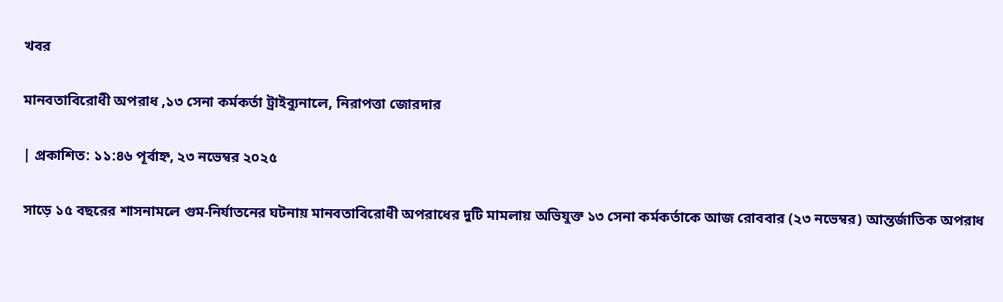খবর

মানবতাবিরোধী অপরাধ ,১৩ সেনা কর্মকর্তা ট্রাইব্যুনালে, নিরাপত্তা জোরদার

| প্রকাশিত: ১১:৪৬ পূর্বাহ্ন, ২৩ নভেম্বর ২০২৫

সাড়ে ১৫ বছরের শাসনামলে গুম-নির্যাতনের ঘটনায় মানবতাবিরোধী অপরাধের দুটি মামলায় অভিযুক্ত ১৩ সেনা কর্মকর্তাকে আজ রোববার (২৩ নভেম্বর) আন্তর্জাতিক অপরাধ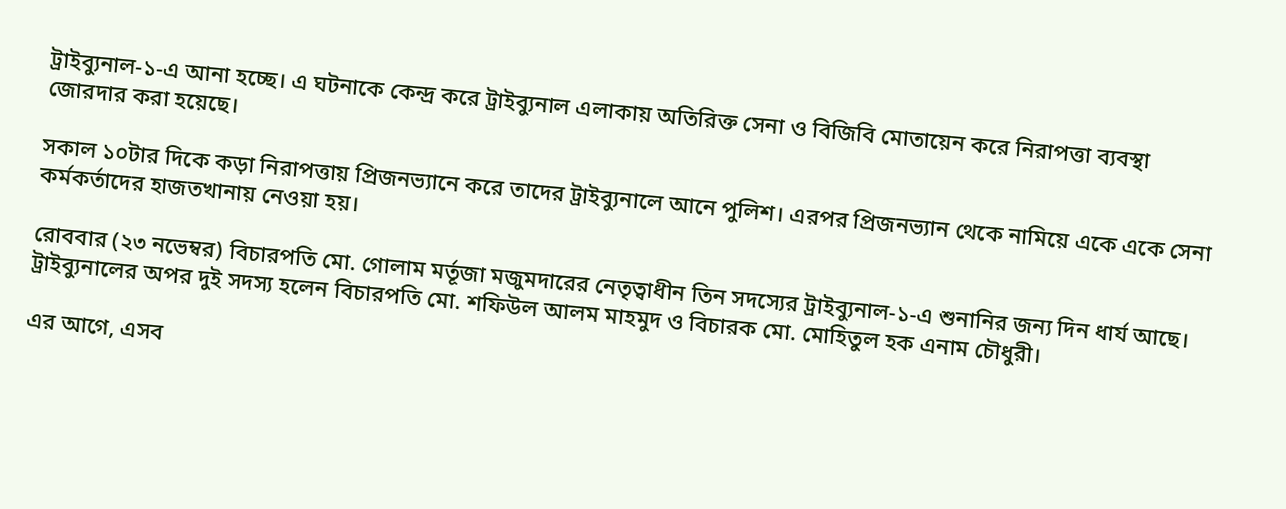ট্রাইব্যুনাল-১-এ আনা হচ্ছে। এ ঘটনাকে কেন্দ্র করে ট্রাইব্যুনাল এলাকায় অতিরিক্ত সেনা ও বিজিবি মোতায়েন করে নিরাপত্তা ব্যবস্থা জোরদার করা হয়েছে।

সকাল ১০টার দিকে কড়া নিরাপত্তায় প্রিজনভ্যানে করে তাদের ট্রাইব্যুনালে আনে পুলিশ। এরপর প্রিজনভ্যান থেকে নামিয়ে একে একে সেনা কর্মকর্তাদের হাজতখানায় নেওয়া হয়।

রোববার (২৩ নভেম্বর) বিচারপতি মো. গোলাম মর্তূজা মজুমদারের নেতৃত্বাধীন তিন সদস্যের ট্রাইব্যুনাল-১-এ শুনানির জন্য দিন ধার্য আছে। ট্রাইব্যুনালের অপর দুই সদস্য হলেন বিচারপতি মো. শফিউল আলম মাহমুদ ও বিচারক মো. মোহিতুল হক এনাম চৌধুরী।

এর আগে, এসব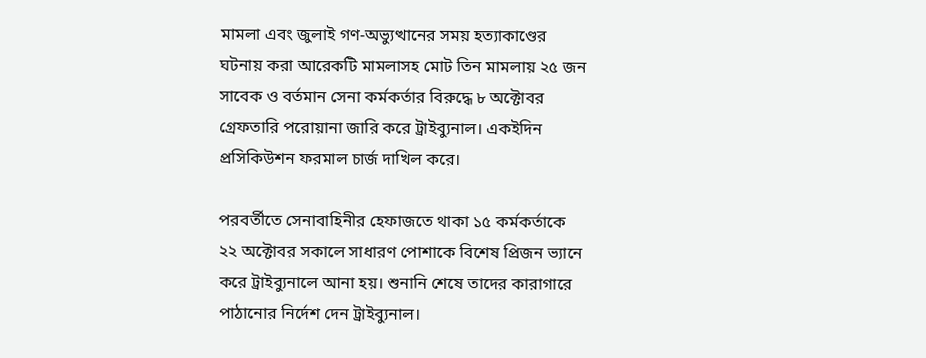মামলা এবং জুলাই গণ-অভ্যুত্থানের সময় হত্যাকাণ্ডের ঘটনায় করা আরেকটি মামলাসহ মোট তিন মামলায় ২৫ জন সাবেক ও বর্তমান সেনা কর্মকর্তার বিরুদ্ধে ৮ অক্টোবর গ্রেফতারি পরোয়ানা জারি করে ট্রাইব্যুনাল। একইদিন প্রসিকিউশন ফরমাল চার্জ দাখিল করে।

পরবর্তীতে সেনাবাহিনীর হেফাজতে থাকা ১৫ কর্মকর্তাকে ২২ অক্টোবর সকালে সাধারণ পোশাকে বিশেষ প্রিজন ভ্যানে করে ট্রাইব্যুনালে আনা হয়। শুনানি শেষে তাদের কারাগারে পাঠানোর নির্দেশ দেন ট্রাইব্যুনাল।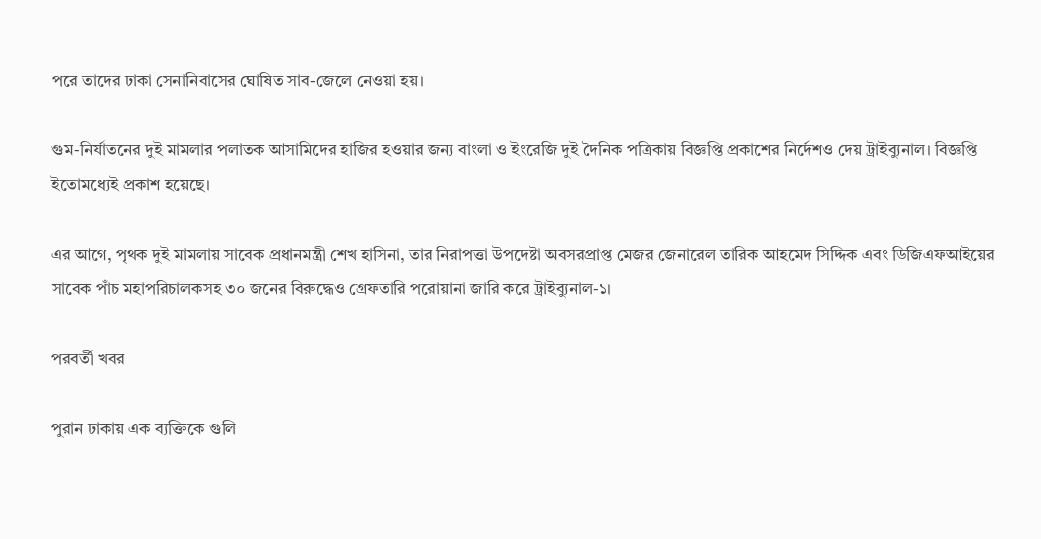পরে তাদের ঢাকা সেনানিবাসের ঘোষিত সাব-জেলে নেওয়া হয়।

গুম-নির্যাতনের দুই মামলার পলাতক আসামিদের হাজির হওয়ার জন্য বাংলা ও ইংরেজি দুই দৈনিক পত্রিকায় বিজ্ঞপ্তি প্রকাশের নির্দেশও দেয় ট্রাইব্যুনাল। বিজ্ঞপ্তি ইতোমধ্যেই প্রকাশ হয়েছে।

এর আগে, পৃথক দুই মামলায় সাবেক প্রধানমন্ত্রী শেখ হাসিনা, তার নিরাপত্তা উপদেষ্টা অবসরপ্রাপ্ত মেজর জেনারেল তারিক আহমেদ সিদ্দিক এবং ডিজিএফআইয়ের সাবেক পাঁচ মহাপরিচালকসহ ৩০ জনের বিরুদ্ধেও গ্রেফতারি পরোয়ানা জারি করে ট্রাইব্যুনাল-১।

পরবর্তী খবর

পুরান ঢাকায় এক ব্যক্তিকে গুলি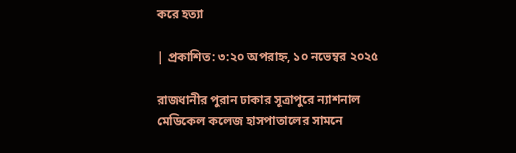করে হত্যা

| প্রকাশিত: ৩:২০ অপরাহ্ন, ১০ নভেম্বর ২০২৫

রাজধানীর পুরান ঢাকার সূত্রাপুরে ন্যাশনাল মেডিকেল কলেজ হাসপাতালের সামনে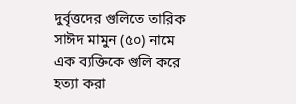দুর্বৃত্তদের গুলিতে তারিক সাঈদ মামুন (৫০) নামে এক ব্যক্তিকে গুলি করে হত্যা করা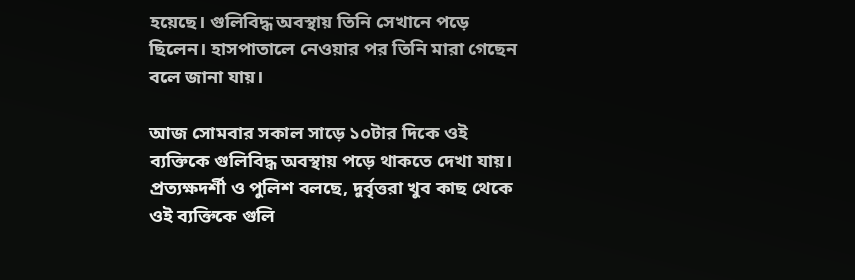হয়েছে। গুলিবিদ্ধ অবস্থায় তিনি সেখানে পড়ে ছিলেন। হাসপাতালে নেওয়ার পর তিনি মারা গেছেন বলে জানা যায়।

আজ সোমবার সকাল সাড়ে ১০টার দিকে ওই ব্যক্তিকে গুলিবিদ্ধ অবস্থায় পড়ে থাকতে দেখা যায়। প্রত্যক্ষদর্শী ও পুলিশ বলছে, দুর্বৃত্তরা খুব কাছ থেকে ওই ব্যক্তিকে গুলি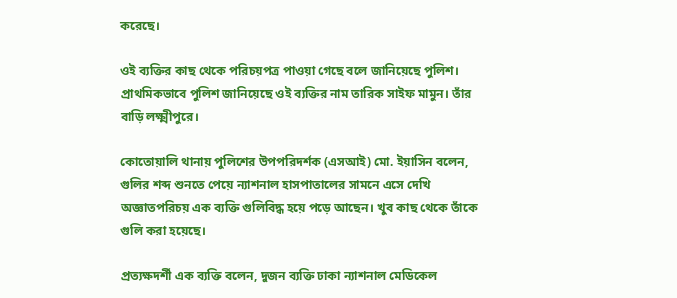করেছে।

ওই ব্যক্তির কাছ থেকে পরিচয়পত্র পাওয়া গেছে বলে জানিয়েছে পুলিশ। প্রাথমিকভাবে পুলিশ জানিয়েছে ওই ব্যক্তির নাম তারিক সাইফ মামুন। তাঁর বাড়ি লক্ষ্মীপুরে।

কোতোয়ালি থানায় পুলিশের উপপরিদর্শক (এসআই) মো. ইয়াসিন বলেন, গুলির শব্দ শুনতে পেয়ে ন্যাশনাল হাসপাতালের সামনে এসে দেখি অজ্ঞাতপরিচয় এক ব্যক্তি গুলিবিদ্ধ হয়ে পড়ে আছেন। খুব কাছ থেকে তাঁকে গুলি করা হয়েছে।

প্রত্যক্ষদর্শী এক ব্যক্তি বলেন, দুজন ব্যক্তি ঢাকা ন্যাশনাল মেডিকেল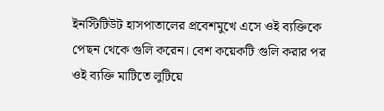ইনস্টিটিউট হাসপাতালের প্রবেশমুখে এসে ওই ব্যক্তিকে পেছন থেকে গুলি করেন। বেশ কয়েকটি গুলি করার পর ওই ব্যক্তি মাটিতে লুটিয়ে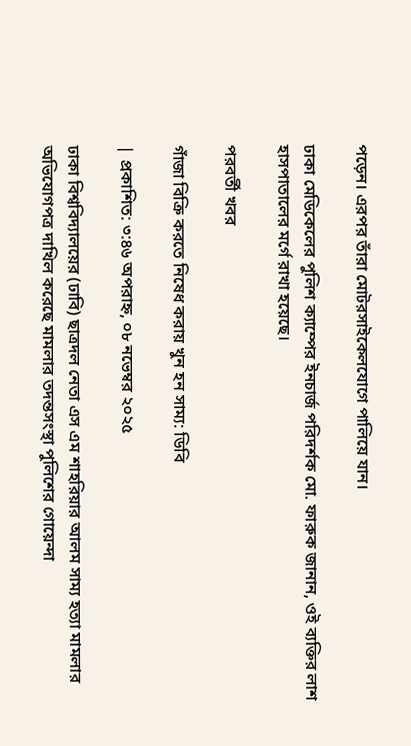পড়েন। এরপর তাঁরা মোটরসাইকেলযোগে পালিয়ে যান।

ঢাকা মেডিকেলের পুলিশ ক্যাম্পের ইনচার্জ পরিদর্শক মো. ফারুক জানান, ওই ব্যক্তির লাশ হাসপাতালের মর্গে রাখা হয়েছে।

পরবর্তী খবর

গাঁজা বিক্রি করতে নিষেধ করায় খুন হন সাম্য: ডিবি

| প্রকাশিত: ৩:৪৬ অপরাহ্ন, ০৮ নভেম্বর ২০২৫

ঢাকা বিশ্ববিদ্যালয়ের (ঢাবি) ছাত্রদল নেতা এস এম শাহরিয়ার আলম সাম্য হত্যা মামলার অভিযোগপত্র দাখিল করেছে মামলার তদন্তসংস্থা পুলিশের গোয়েন্দা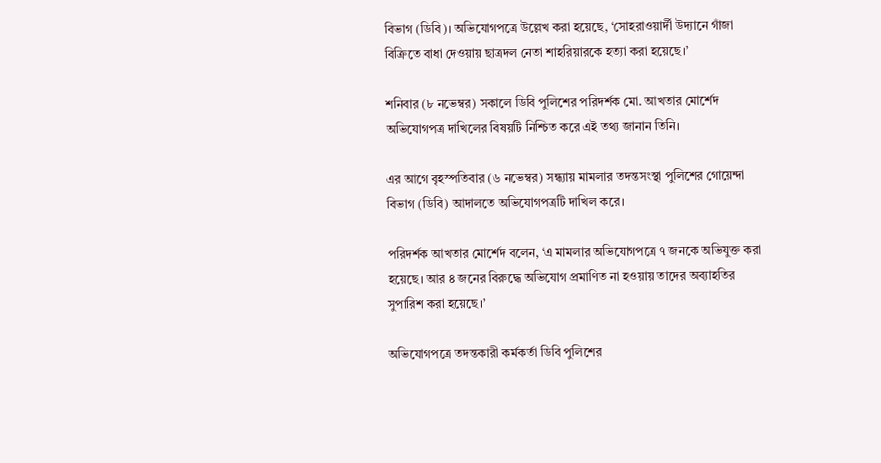বিভাগ (ডিবি)। অভিযোগপত্রে উল্লেখ করা হয়েছে, ‘সোহরাওয়ার্দী উদ্যানে গাঁজা বিক্রিতে বাধা দেওয়ায় ছাত্রদল নেতা শাহরিয়ারকে হত্যা করা হয়েছে।’

শনিবার (৮ নভেম্বর) সকালে ডিবি পুলিশের পরিদর্শক মো. আখতার মোর্শেদ অভিযোগপত্র দাখিলের বিষয়টি নিশ্চিত করে এই তথ্য জানান তিনি।

এর আগে বৃহস্পতিবার (৬ নভেম্বর) সন্ধ্যায় মামলার তদন্তসংস্থা পুলিশের গোয়েন্দা বিভাগ (ডিবি) আদালতে অভিযোগপত্রটি দাখিল করে।

পরিদর্শক আখতার মোর্শেদ বলেন, ‘এ মামলার অভিযোগপত্রে ৭ জনকে অভিযুক্ত করা হয়েছে। আর ৪ জনের বিরুদ্ধে অভিযোগ প্রমাণিত না হওয়ায় তাদের অব্যাহতির সুপারিশ করা হয়েছে।’

অভিযোগপত্রে তদন্তকারী কর্মকর্তা ডিবি পুলিশের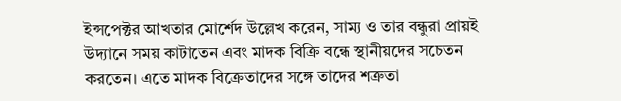ইন্সপেক্টর আখতার মোর্শেদ উল্লেখ করেন, সাম্য ও তার বন্ধুরা প্রায়ই উদ্যানে সময় কাটাতেন এবং মাদক বিক্রি বন্ধে স্থানীয়দের সচেতন করতেন। এতে মাদক বিক্রেতাদের সঙ্গে তাদের শত্রুতা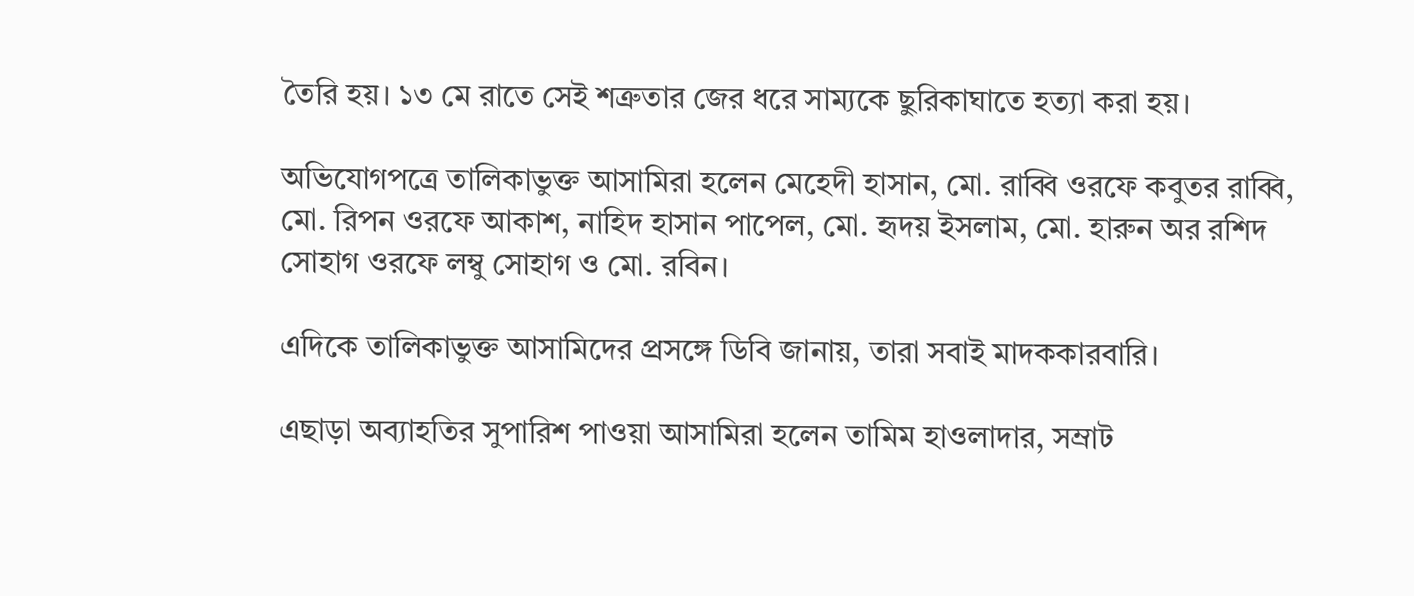তৈরি হয়। ১৩ মে রাতে সেই শত্রুতার জের ধরে সাম্যকে ছুরিকাঘাতে হত্যা করা হয়।

অভিযোগপত্রে তালিকাভুক্ত আসামিরা হলেন মেহেদী হাসান, মো. রাব্বি ওরফে কবুতর রাব্বি, মো. রিপন ওরফে আকাশ, নাহিদ হাসান পাপেল, মো. হৃদয় ইসলাম, মো. হারুন অর রশিদ সোহাগ ওরফে লম্বু সোহাগ ও মো. রবিন।

এদিকে তালিকাভুক্ত আসামিদের প্রসঙ্গে ডিবি জানায়, তারা সবাই মাদককারবারি।

এছাড়া অব্যাহতির সুপারিশ পাওয়া আসামিরা হলেন তামিম হাওলাদার, সম্রাট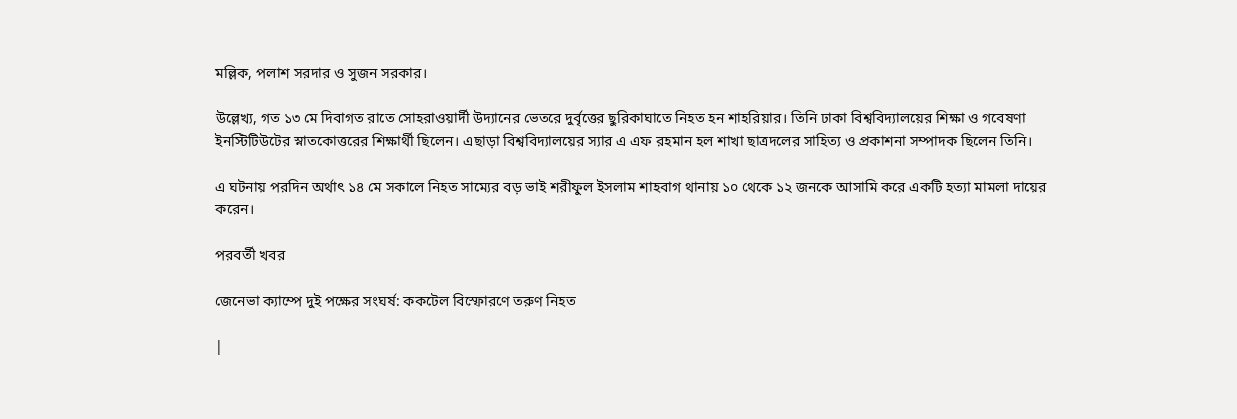মল্লিক, পলাশ সরদার ও সুজন সরকার।

উল্লেখ্য, গত ১৩ মে দিবাগত রাতে সোহরাওয়ার্দী উদ্যানের ভেতরে দুর্বৃত্তের ছুরিকাঘাতে নিহত হন শাহরিয়ার। তিনি ঢাকা বিশ্ববিদ্যালয়ের শিক্ষা ও গবেষণা ইনস্টিটিউটের স্নাতকোত্তরের শিক্ষার্থী ছিলেন। এছাড়া বিশ্ববিদ্যালয়ের স্যার এ এফ রহমান হল শাখা ছাত্রদলের সাহিত্য ও প্রকাশনা সম্পাদক ছিলেন তিনি।

এ ঘটনায় পরদিন অর্থাৎ ১৪ মে সকালে নিহত সাম্যের বড় ভাই শরীফুল ইসলাম শাহবাগ থানায় ১০ থেকে ১২ জনকে আসামি করে একটি হত্যা মামলা দায়ের করেন।

পরবর্তী খবর

জেনেভা ক্যাম্পে দুই পক্ষের সংঘর্ষ: ককটেল বিস্ফোরণে তরুণ নিহত

|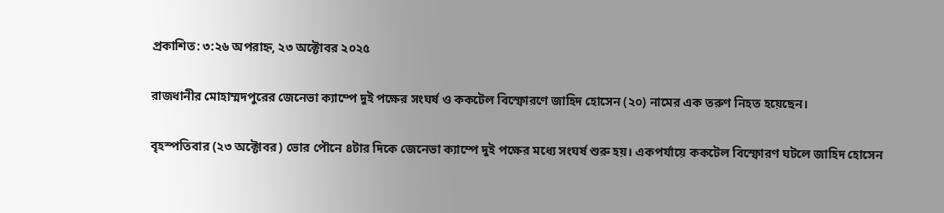প্রকাশিত: ৩:২৬ অপরাহ্ন, ২৩ অক্টোবর ২০২৫

রাজধানীর মোহাম্মদপুরের জেনেভা ক্যাম্পে দুই পক্ষের সংঘর্ষ ও ককটেল বিস্ফোরণে জাহিদ হোসেন (২০) নামের এক তরুণ নিহত হয়েছেন।

বৃহস্পতিবার (২৩ অক্টোবর) ভোর পৌনে ৪টার দিকে জেনেভা ক্যাম্পে দুই পক্ষের মধ্যে সংঘর্ষ শুরু হয়। একপর্যায়ে ককটেল বিস্ফোরণ ঘটলে জাহিদ হোসেন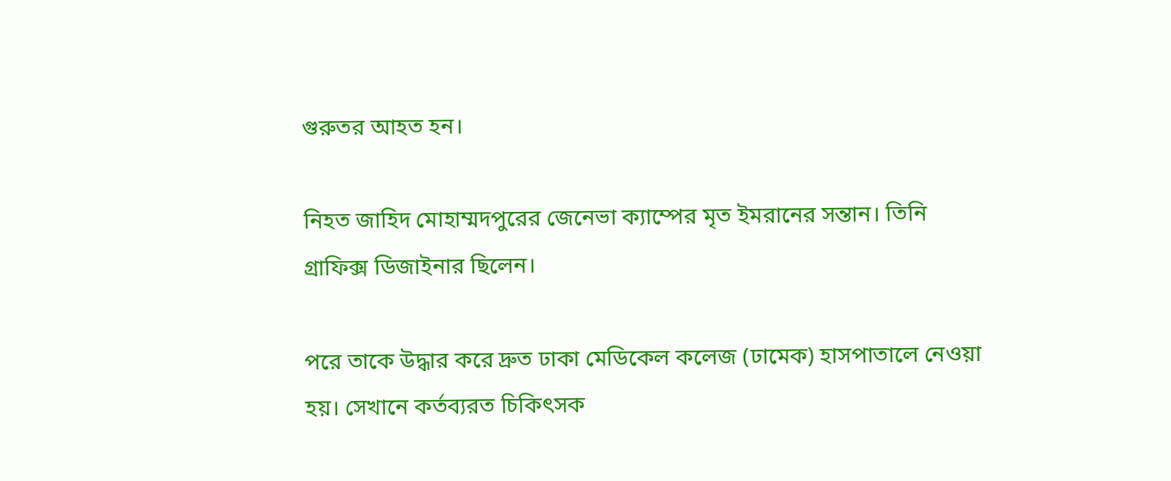গুরুতর আহত হন।

নিহত জাহিদ মোহাম্মদপুরের জেনেভা ক্যাম্পের মৃত ইমরানের সন্তান। তিনি গ্রাফিক্স ডিজাইনার ছিলেন।

পরে তাকে উদ্ধার করে দ্রুত ঢাকা মেডিকেল কলেজ (ঢামেক) হাসপাতালে নেওয়া হয়। সেখানে কর্তব্যরত চিকিৎসক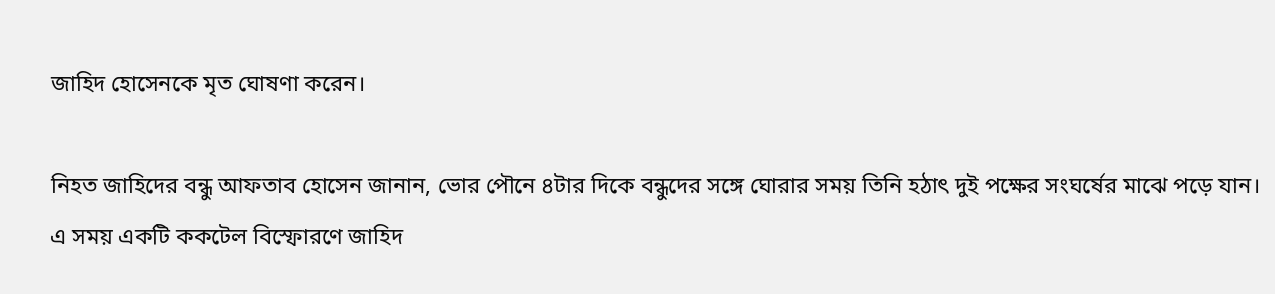জাহিদ হোসেনকে মৃত ঘোষণা করেন।

নিহত জাহিদের বন্ধু আফতাব হোসেন জানান, ভোর পৌনে ৪টার দিকে বন্ধুদের সঙ্গে ঘোরার সময় তিনি হঠাৎ দুই পক্ষের সংঘর্ষের মাঝে পড়ে যান। এ সময় একটি ককটেল বিস্ফোরণে জাহিদ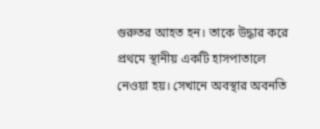গুরুতর আহত হন। তাকে উদ্ধার করে প্রথমে স্থানীয় একটি হাসপাতালে নেওয়া হয়। সেখানে অবস্থার অবনতি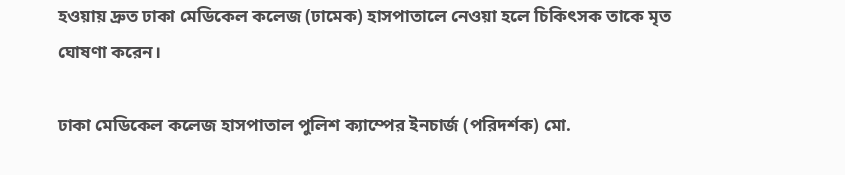হওয়ায় দ্রুত ঢাকা মেডিকেল কলেজ (ঢামেক) হাসপাতালে নেওয়া হলে চিকিৎসক তাকে মৃত ঘোষণা করেন।

ঢাকা মেডিকেল কলেজ হাসপাতাল পুলিশ ক্যাম্পের ইনচার্জ (পরিদর্শক) মো.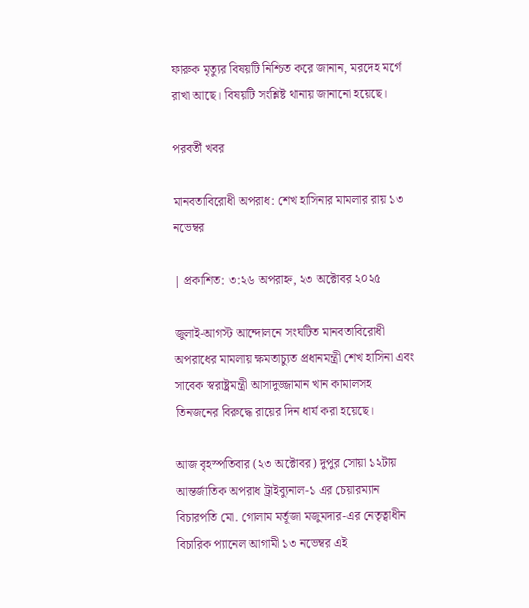ফারুক মৃত্যুর বিষয়টি নিশ্চিত করে জানান, মরদেহ মর্গে রাখা আছে। বিষয়টি সংশ্লিষ্ট থানায় জানানো হয়েছে।

পরবর্তী খবর

মানবতাবিরোধী অপরাধ: শেখ হাসিনার মামলার রায় ১৩ নভেম্বর

| প্রকাশিত: ৩:২৬ অপরাহ্ন, ২৩ অক্টোবর ২০২৫

জুলাই-আগস্ট আন্দোলনে সংঘটিত মানবতাবিরোধী অপরাধের মামলায় ক্ষমতাচ্যুত প্রধানমন্ত্রী শেখ হাসিনা এবং সাবেক স্বরাষ্ট্রমন্ত্রী আসাদুজ্জামান খান কামালসহ তিনজনের বিরুদ্ধে রায়ের দিন ধার্য করা হয়েছে।

আজ বৃহস্পতিবার (২৩ অক্টোবর) দুপুর সোয়া ১২টায় আন্তর্জাতিক অপরাধ ট্রাইব্যুনাল-১ এর চেয়ারম্যান বিচারপতি মো. গোলাম মর্তূজা মজুমদার-এর নেতৃত্বাধীন বিচারিক প্যানেল আগামী ১৩ নভেম্বর এই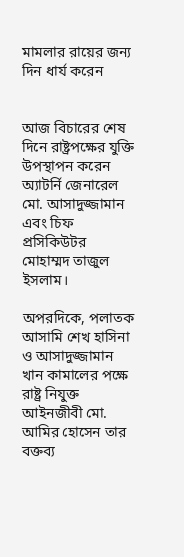মামলার রায়ের জন্য দিন ধার্য করেন


আজ বিচারের শেষ দিনে রাষ্ট্রপক্ষের যুক্তি উপস্থাপন করেন অ্যাটর্নি জেনারেল মো. আসাদুজ্জামান এবং চিফ প্রসিকিউটর মোহাম্মদ তাজুল ইসলাম।

অপরদিকে, পলাতক আসামি শেখ হাসিনা ও আসাদুজ্জামান খান কামালের পক্ষে রাষ্ট্র নিযুক্ত আইনজীবী মো. আমির হোসেন তার বক্তব্য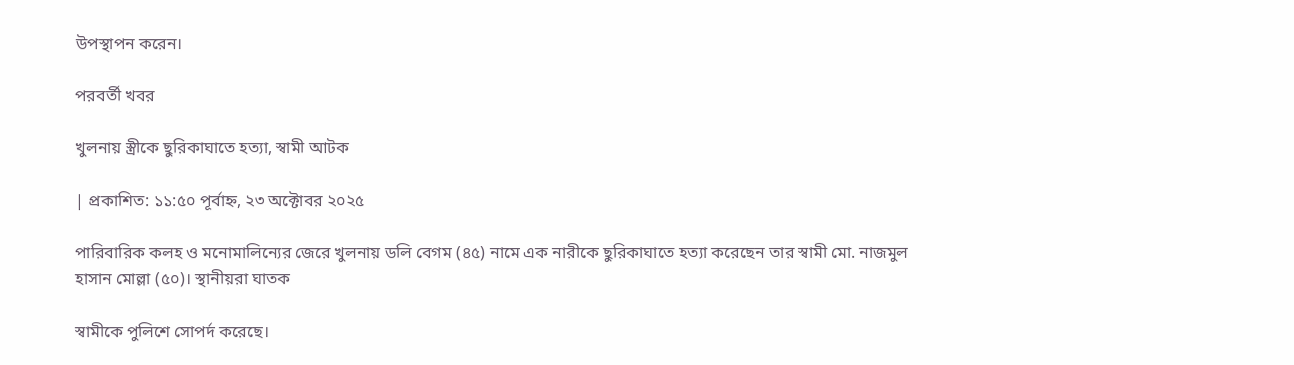উপস্থাপন করেন।

পরবর্তী খবর

খুলনায় স্ত্রীকে ছুরিকাঘাতে হত্যা, স্বামী আটক

| প্রকাশিত: ১১:৫০ পূর্বাহ্ন, ২৩ অক্টোবর ২০২৫

পারিবারিক কলহ ও মনোমালিন্যের জেরে খুলনায় ডলি বেগম (৪৫) নামে এক নারীকে ছুরিকাঘাতে হত্যা করেছেন তার স্বামী মো. নাজমুল হাসান মোল্লা (৫০)। স্থানীয়রা ঘাতক

স্বামীকে পুলিশে সোপর্দ করেছে।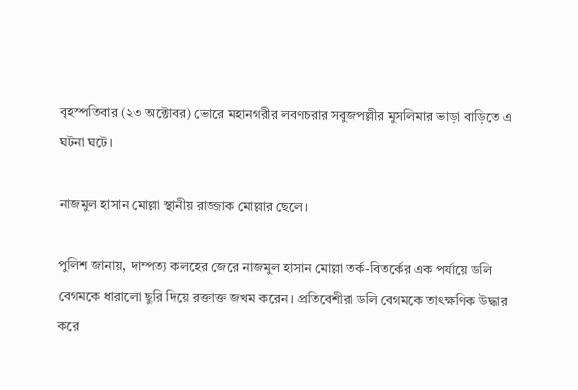বৃহস্পতিবার (২৩ অক্টোবর) ভোরে মহানগরীর লবণচরার সবুজপল্লীর মুসলিমার ভাড়া বাড়িতে এ ঘটনা ঘটে।

নাজমুল হাসান মোল্লা স্থানীয় রাজ্জাক মোল্লার ছেলে।

পুলিশ জানায়, দাম্পত্য কলহের জেরে নাজমুল হাসান মোল্লা তর্ক-বিতর্কের এক পর্যায়ে ডলি বেগমকে ধারালো ছুরি দিয়ে রক্তাক্ত জখম করেন। প্রতিবেশীরা ডলি বেগমকে তাৎক্ষণিক উদ্ধার করে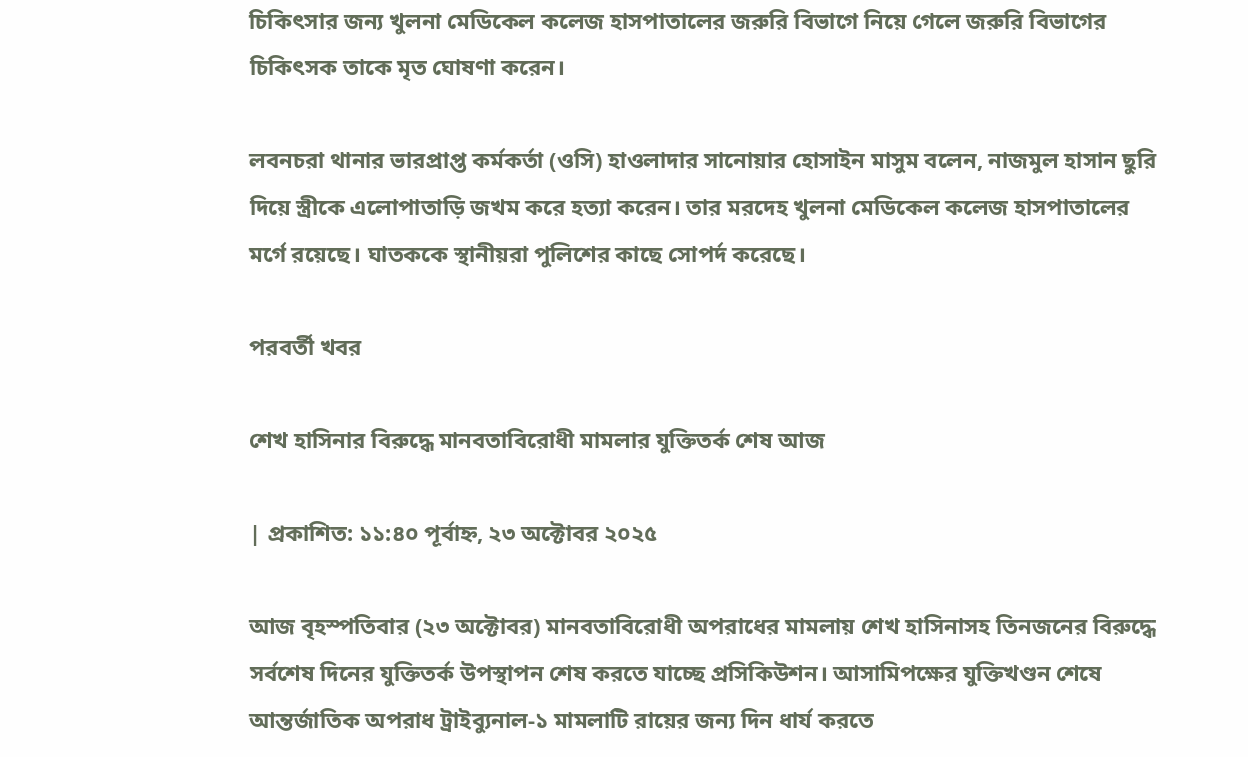চিকিৎসার জন্য খুলনা মেডিকেল কলেজ হাসপাতালের জরুরি বিভাগে নিয়ে গেলে জরুরি বিভাগের চিকিৎসক তাকে মৃত ঘোষণা করেন।

লবনচরা থানার ভারপ্রাপ্ত কর্মকর্তা (ওসি) হাওলাদার সানোয়ার হোসাইন মাসুম বলেন, নাজমুল হাসান ছুরি দিয়ে স্ত্রীকে এলোপাতাড়ি জখম করে হত্যা করেন। তার মরদেহ খুলনা মেডিকেল কলেজ হাসপাতালের মর্গে রয়েছে। ঘাতককে স্থানীয়রা পুলিশের কাছে সোপর্দ করেছে।

পরবর্তী খবর

শেখ হাসিনার বিরুদ্ধে মানবতাবিরোধী মামলার যুক্তিতর্ক শেষ আজ

| প্রকাশিত: ১১:৪০ পূর্বাহ্ন, ২৩ অক্টোবর ২০২৫

আজ বৃহস্পতিবার (২৩ অক্টোবর) মানবতাবিরোধী অপরাধের মামলায় শেখ হাসিনাসহ তিনজনের বিরুদ্ধে সর্বশেষ দিনের যুক্তিতর্ক উপস্থাপন শেষ করতে যাচ্ছে প্রসিকিউশন। আসামিপক্ষের যুক্তিখণ্ডন শেষে আন্তর্জাতিক অপরাধ ট্রাইব্যুনাল-১ মামলাটি রায়ের জন্য দিন ধার্য করতে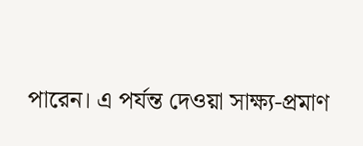পারেন। এ পর্যন্ত দেওয়া সাক্ষ্য-প্রমাণ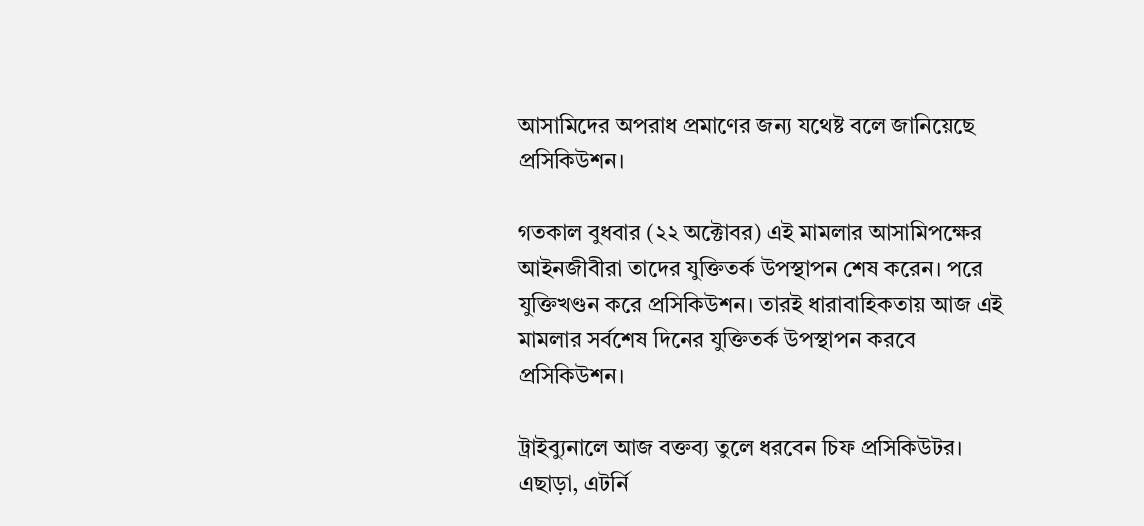আসামিদের অপরাধ প্রমাণের জন্য যথেষ্ট বলে জানিয়েছে প্রসিকিউশন।

গতকাল বুধবার (২২ অক্টোবর) এই মামলার আসামিপক্ষের আইনজীবীরা তাদের যুক্তিতর্ক উপস্থাপন শেষ করেন। পরে যুক্তিখণ্ডন করে প্রসিকিউশন। তারই ধারাবাহিকতায় আজ এই মামলার সর্বশেষ দিনের যুক্তিতর্ক উপস্থাপন করবে প্রসিকিউশন।

ট্রাইব্যুনালে আজ বক্তব্য তুলে ধরবেন চিফ প্রসিকিউটর। এছাড়া, এটর্নি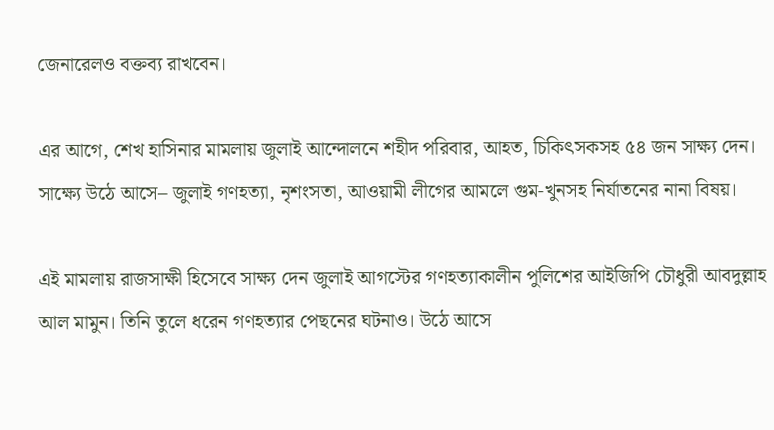জেনারেলও বক্তব্য রাখবেন।

এর আগে, শেখ হাসিনার মামলায় জুলাই আন্দোলনে শহীদ পরিবার, আহত, চিকিৎসকসহ ৫৪ জন সাক্ষ্য দেন। সাক্ষ্যে উঠে আসে– জুলাই গণহত্যা, নৃশংসতা, আওয়ামী লীগের আমলে গুম-খুনসহ নির্যাতনের নানা বিষয়।

এই মামলায় রাজসাক্ষী হিসেবে সাক্ষ্য দেন জুলাই আগস্টের গণহত্যাকালীন পুলিশের আইজিপি চৌধুরী আবদুল্লাহ আল মামুন। তিনি তুলে ধরেন গণহত্যার পেছনের ঘটনাও। উঠে আসে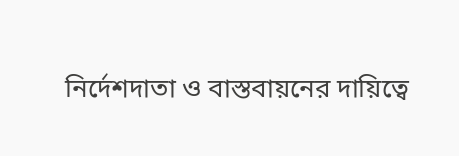নির্দেশদাতা ও বাস্তবায়নের দায়িত্বে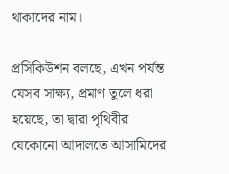থাকাদের নাম।

প্রসিকিউশন বলছে, এখন পর্যন্ত যেসব সাক্ষ্য, প্রমাণ তুলে ধরা হয়েছে, তা দ্বারা পৃথিবীর যেকোনো আদালতে আসামিদের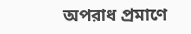অপরাধ প্রমাণে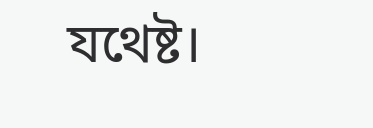যথেষ্ট।